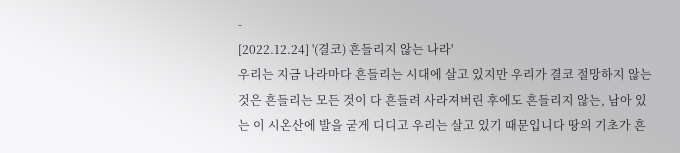-
[2022.12.24] '(결코) 흔들리지 않는 나라'
우리는 지금 나라마다 흔들리는 시대에 살고 있지만 우리가 결코 절망하지 않는 것은 흔들리는 모든 것이 다 흔들려 사라져버린 후에도 흔들리지 않는, 남아 있는 이 시온산에 발을 굳게 디디고 우리는 살고 있기 때문입니다 땅의 기초가 흔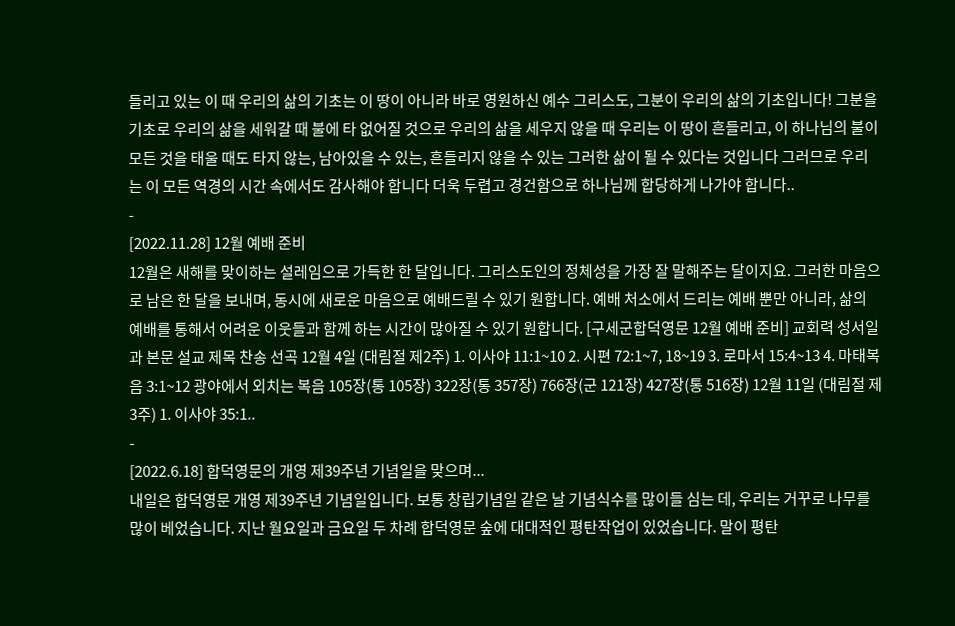들리고 있는 이 때 우리의 삶의 기초는 이 땅이 아니라 바로 영원하신 예수 그리스도, 그분이 우리의 삶의 기초입니다! 그분을 기초로 우리의 삶을 세워갈 때 불에 타 없어질 것으로 우리의 삶을 세우지 않을 때 우리는 이 땅이 흔들리고, 이 하나님의 불이 모든 것을 태울 때도 타지 않는, 남아있을 수 있는, 흔들리지 않을 수 있는 그러한 삶이 될 수 있다는 것입니다 그러므로 우리는 이 모든 역경의 시간 속에서도 감사해야 합니다 더욱 두렵고 경건함으로 하나님께 합당하게 나가야 합니다..
-
[2022.11.28] 12월 예배 준비
12월은 새해를 맞이하는 설레임으로 가득한 한 달입니다. 그리스도인의 정체성을 가장 잘 말해주는 달이지요. 그러한 마음으로 남은 한 달을 보내며, 동시에 새로운 마음으로 예배드릴 수 있기 원합니다. 예배 처소에서 드리는 예배 뿐만 아니라, 삶의 예배를 통해서 어려운 이웃들과 함께 하는 시간이 많아질 수 있기 원합니다. [구세군합덕영문 12월 예배 준비] 교회력 성서일과 본문 설교 제목 찬송 선곡 12월 4일 (대림절 제2주) 1. 이사야 11:1~10 2. 시편 72:1~7, 18~19 3. 로마서 15:4~13 4. 마태복음 3:1~12 광야에서 외치는 복음 105장(통 105장) 322장(통 357장) 766장(군 121장) 427장(통 516장) 12월 11일 (대림절 제3주) 1. 이사야 35:1..
-
[2022.6.18] 합덕영문의 개영 제39주년 기념일을 맞으며...
내일은 합덕영문 개영 제39주년 기념일입니다. 보통 창립기념일 같은 날 기념식수를 많이들 심는 데, 우리는 거꾸로 나무를 많이 베었습니다. 지난 월요일과 금요일 두 차례 합덕영문 숲에 대대적인 평탄작업이 있었습니다. 말이 평탄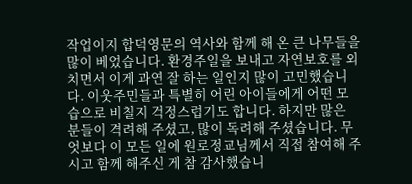작업이지 합덕영문의 역사와 함께 해 온 큰 나무들을 많이 베었습니다. 환경주일을 보내고 자연보호를 외치면서 이게 과연 잘 하는 일인지 많이 고민했습니다. 이웃주민들과 특별히 어린 아이들에게 어떤 모습으로 비칠지 걱정스럽기도 합니다. 하지만 많은 분들이 격려해 주셨고, 많이 독려해 주셨습니다. 무엇보다 이 모든 일에 원로정교님께서 직접 참여해 주시고 함께 해주신 게 참 감사했습니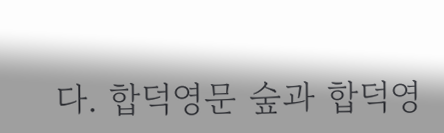다. 합덕영문 숲과 합덕영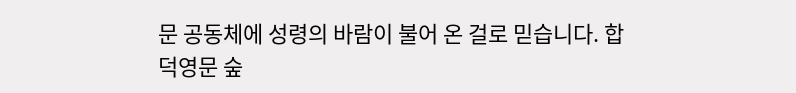문 공동체에 성령의 바람이 불어 온 걸로 믿습니다. 합덕영문 숲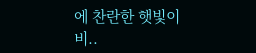에 찬란한 햇빛이 비..